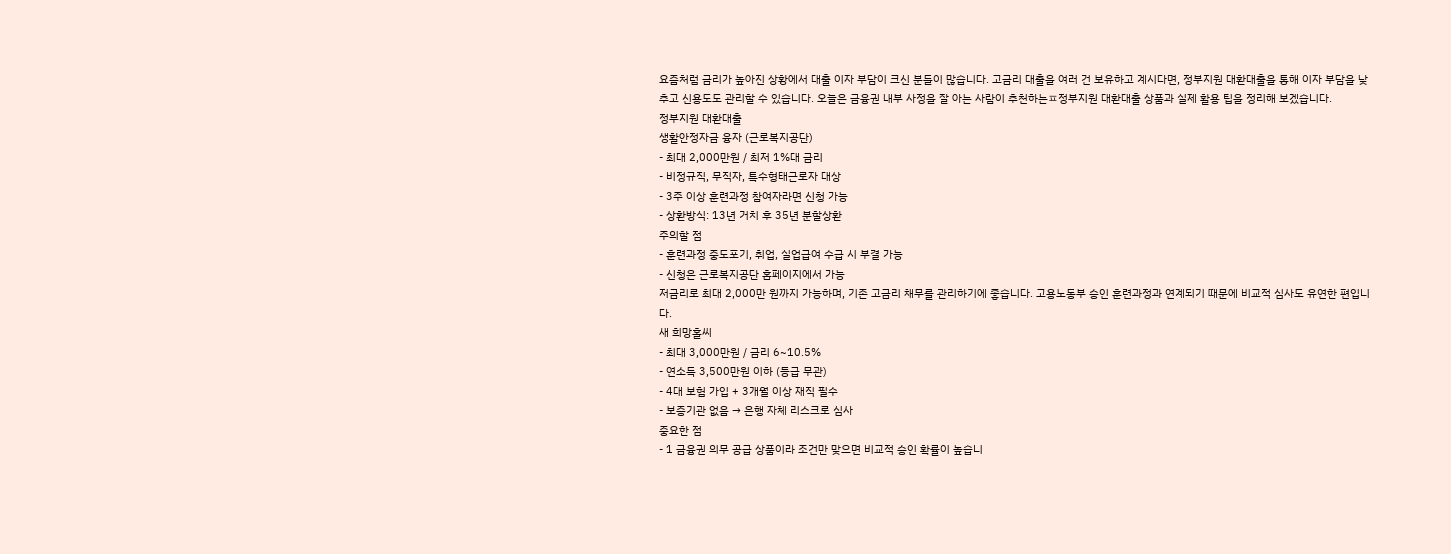요즘처럼 금리가 높아진 상황에서 대출 이자 부담이 크신 분들이 많습니다. 고금리 대출을 여러 건 보유하고 계시다면, 정부지원 대환대출을 통해 이자 부담을 낮추고 신용도도 관리할 수 있습니다. 오늘은 금융권 내부 사정을 잘 아는 사람이 추천하는ㅍ정부지원 대환대출 상품과 실제 활용 팁을 정리해 보겠습니다.
정부지원 대환대출
생활안정자금 융자 (근로복지공단)
- 최대 2,000만원 / 최저 1%대 금리
- 비정규직, 무직자, 특수형태근로자 대상
- 3주 이상 훈련과정 참여자라면 신청 가능
- 상환방식: 13년 거치 후 35년 분할상환
주의할 점
- 훈련과정 중도포기, 취업, 실업급여 수급 시 부결 가능
- 신청은 근로복지공단 홈페이지에서 가능
저금리로 최대 2,000만 원까지 가능하며, 기존 고금리 채무를 관리하기에 좋습니다. 고용노동부 승인 훈련과정과 연계되기 때문에 비교적 심사도 유연한 편입니다.
새 희망홀씨
- 최대 3,000만원 / 금리 6~10.5%
- 연소득 3,500만원 이하 (등급 무관)
- 4대 보험 가입 + 3개월 이상 재직 필수
- 보증기관 없음 → 은행 자체 리스크로 심사
중요한 점
- 1 금융권 의무 공급 상품이라 조건만 맞으면 비교적 승인 확률이 높습니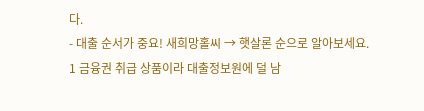다.
- 대출 순서가 중요! 새희망홀씨 → 햇살론 순으로 알아보세요.
1 금융권 취급 상품이라 대출정보원에 덜 남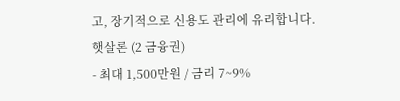고, 장기적으로 신용도 관리에 유리합니다.
햇살론 (2 금융권)
- 최대 1,500만원 / 금리 7~9%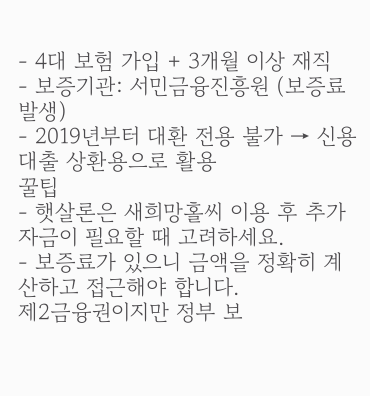- 4대 보험 가입 + 3개월 이상 재직
- 보증기관: 서민금융진흥원 (보증료 발생)
- 2019년부터 대환 전용 불가 → 신용대출 상환용으로 활용
꿀팁
- 햇살론은 새희망홀씨 이용 후 추가 자금이 필요할 때 고려하세요.
- 보증료가 있으니 금액을 정확히 계산하고 접근해야 합니다.
제2금융권이지만 정부 보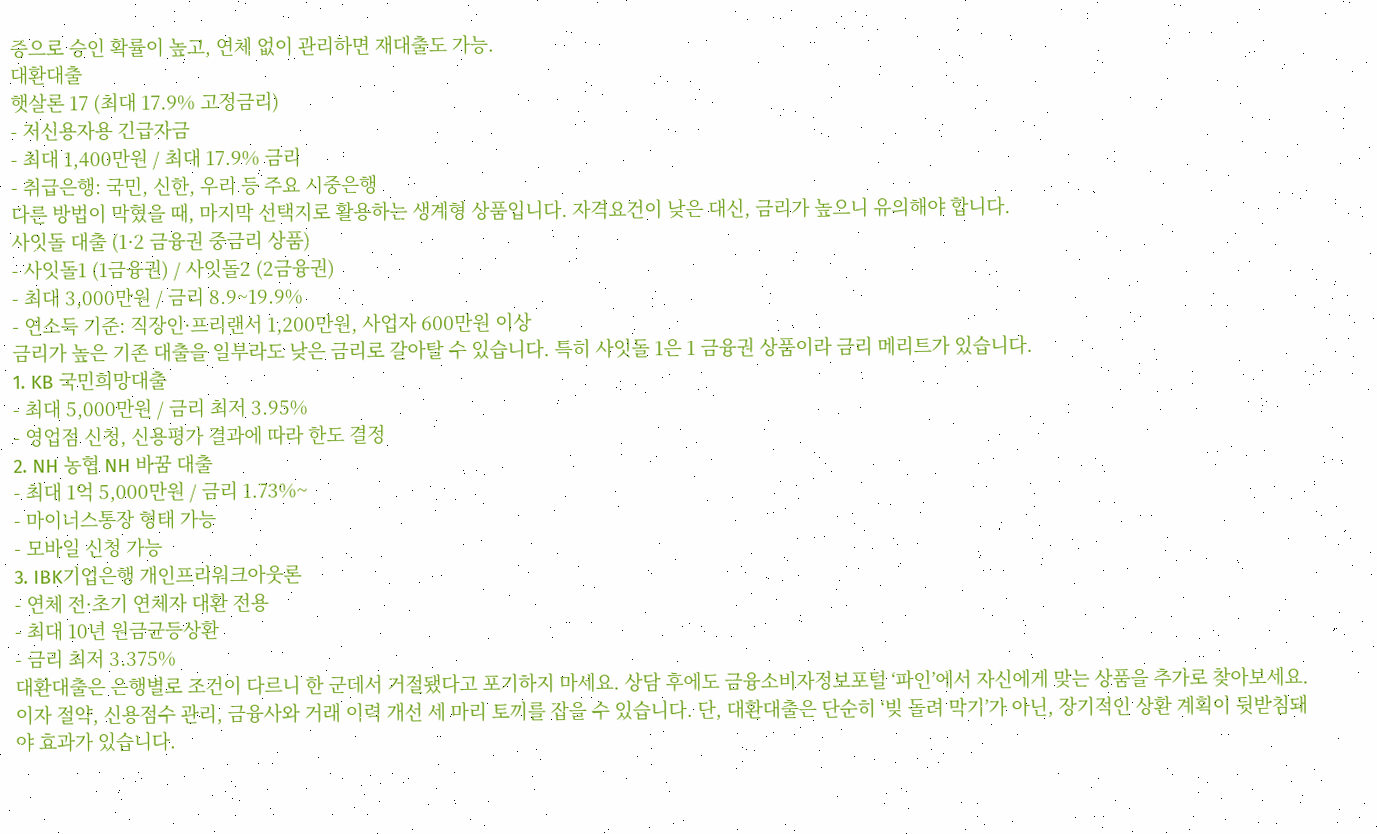증으로 승인 확률이 높고, 연체 없이 관리하면 재대출도 가능.
대환대출
햇살론 17 (최대 17.9% 고정금리)
- 저신용자용 긴급자금
- 최대 1,400만원 / 최대 17.9% 금리
- 취급은행: 국민, 신한, 우리 등 주요 시중은행
다른 방법이 막혔을 때, 마지막 선택지로 활용하는 생계형 상품입니다. 자격요건이 낮은 대신, 금리가 높으니 유의해야 합니다.
사잇돌 대출 (1·2 금융권 중금리 상품)
- 사잇돌1 (1금융권) / 사잇돌2 (2금융권)
- 최대 3,000만원 / 금리 8.9~19.9%
- 연소득 기준: 직장인·프리랜서 1,200만원, 사업자 600만원 이상
금리가 높은 기존 대출을 일부라도 낮은 금리로 갈아탈 수 있습니다. 특히 사잇돌 1은 1 금융권 상품이라 금리 메리트가 있습니다.
1. KB 국민희망대출
- 최대 5,000만원 / 금리 최저 3.95%
- 영업점 신청, 신용평가 결과에 따라 한도 결정
2. NH 농협 NH 바꿈 대출
- 최대 1억 5,000만원 / 금리 1.73%~
- 마이너스통장 형태 가능
- 모바일 신청 가능
3. IBK기업은행 개인프리워크아웃론
- 연체 전·초기 연체자 대환 전용
- 최대 10년 원금균등상환
- 금리 최저 3.375%
대환대출은 은행별로 조건이 다르니 한 군데서 거절됐다고 포기하지 마세요. 상담 후에도 금융소비자정보포털 ‘파인’에서 자신에게 맞는 상품을 추가로 찾아보세요.
이자 절약, 신용점수 관리, 금융사와 거래 이력 개선 세 마리 토끼를 잡을 수 있습니다. 단, 대환대출은 단순히 ‘빚 돌려 막기’가 아닌, 장기적인 상환 계획이 뒷받침돼야 효과가 있습니다.